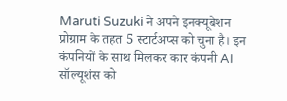Maruti Suzuki ने अपने इनक्यूबेशन प्रोग्राम के तहत 5 स्टार्टअप्स को चुना है। इन कंपनियों के साथ मिलकर कार कंपनी AI सॉल्यूशंस को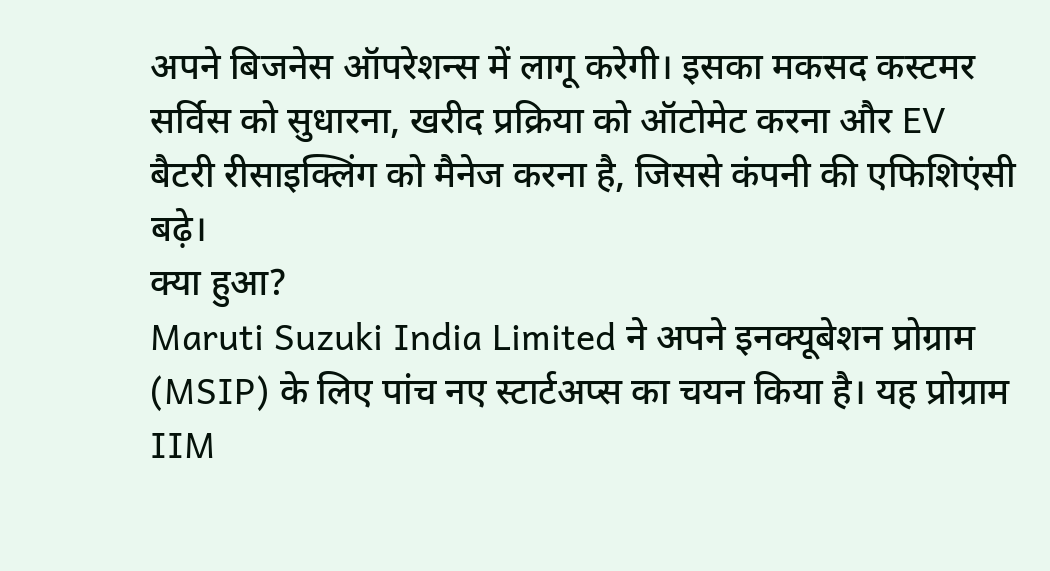अपने बिजनेस ऑपरेशन्स में लागू करेगी। इसका मकसद कस्टमर सर्विस को सुधारना, खरीद प्रक्रिया को ऑटोमेट करना और EV बैटरी रीसाइक्लिंग को मैनेज करना है, जिससे कंपनी की एफिशिएंसी बढ़े।
क्या हुआ?
Maruti Suzuki India Limited ने अपने इनक्यूबेशन प्रोग्राम (MSIP) के लिए पांच नए स्टार्टअप्स का चयन किया है। यह प्रोग्राम IIM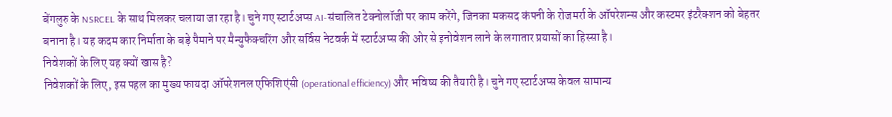बेंगलुरु के NSRCEL के साथ मिलकर चलाया जा रहा है। चुने गए स्टार्टअप्स AI-संचालित टेक्नोलॉजी पर काम करेंगे, जिनका मकसद कंपनी के रोजमर्रा के ऑपरेशन्स और कस्टमर इंटरैक्शन को बेहतर बनाना है। यह कदम कार निर्माता के बड़े पैमाने पर मैन्युफैक्चरिंग और सर्विस नेटवर्क में स्टार्टअप्स की ओर से इनोवेशन लाने के लगातार प्रयासों का हिस्सा है।
निवेशकों के लिए यह क्यों खास है?
निवेशकों के लिए, इस पहल का मुख्य फायदा ऑपरेशनल एफिशिएंसी (operational efficiency) और भविष्य की तैयारी है। चुने गए स्टार्टअप्स केवल सामान्य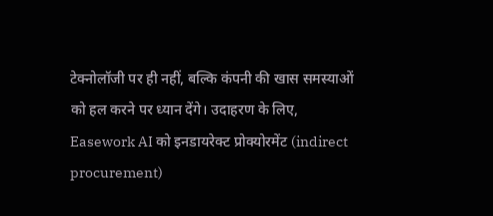टेक्नोलॉजी पर ही नहीं, बल्कि कंपनी की खास समस्याओं को हल करने पर ध्यान देंगे। उदाहरण के लिए, Easework AI को इनडायरेक्ट प्रोक्योरमेंट (indirect procurement)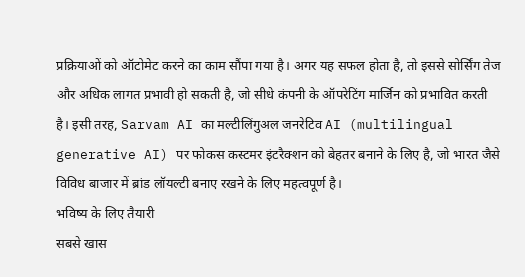प्रक्रियाओं को ऑटोमेट करने का काम सौंपा गया है। अगर यह सफल होता है, तो इससे सोर्सिंग तेज और अधिक लागत प्रभावी हो सकती है, जो सीधे कंपनी के ऑपरेटिंग मार्जिन को प्रभावित करती है। इसी तरह, Sarvam AI का मल्टीलिंगुअल जनरेटिव AI (multilingual generative AI) पर फोकस कस्टमर इंटरैक्शन को बेहतर बनाने के लिए है, जो भारत जैसे विविध बाजार में ब्रांड लॉयल्टी बनाए रखने के लिए महत्वपूर्ण है।
भविष्य के लिए तैयारी
सबसे खास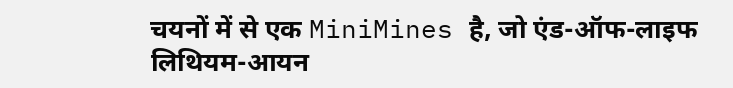चयनों में से एक MiniMines है, जो एंड-ऑफ-लाइफ लिथियम-आयन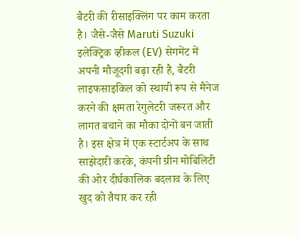बैटरी की रीसाइक्लिंग पर काम करता है। जैसे-जैसे Maruti Suzuki इलेक्ट्रिक व्हीकल (EV) सेगमेंट में अपनी मौजूदगी बढ़ा रही है, बैटरी लाइफसाइकिल को स्थायी रूप से मैनेज करने की क्षमता रेगुलेटरी जरूरत और लागत बचाने का मौका दोनों बन जाती है। इस क्षेत्र में एक स्टार्टअप के साथ साझेदारी करके, कंपनी ग्रीन मोबिलिटी की ओर दीर्घकालिक बदलाव के लिए खुद को तैयार कर रही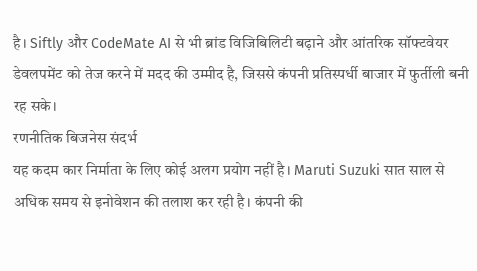है। Siftly और CodeMate AI से भी ब्रांड विजिबिलिटी बढ़ाने और आंतरिक सॉफ्टवेयर डेवलपमेंट को तेज करने में मदद की उम्मीद है, जिससे कंपनी प्रतिस्पर्धी बाजार में फुर्तीली बनी रह सके।
रणनीतिक बिजनेस संदर्भ
यह कदम कार निर्माता के लिए कोई अलग प्रयोग नहीं है। Maruti Suzuki सात साल से अधिक समय से इनोवेशन की तलाश कर रही है। कंपनी की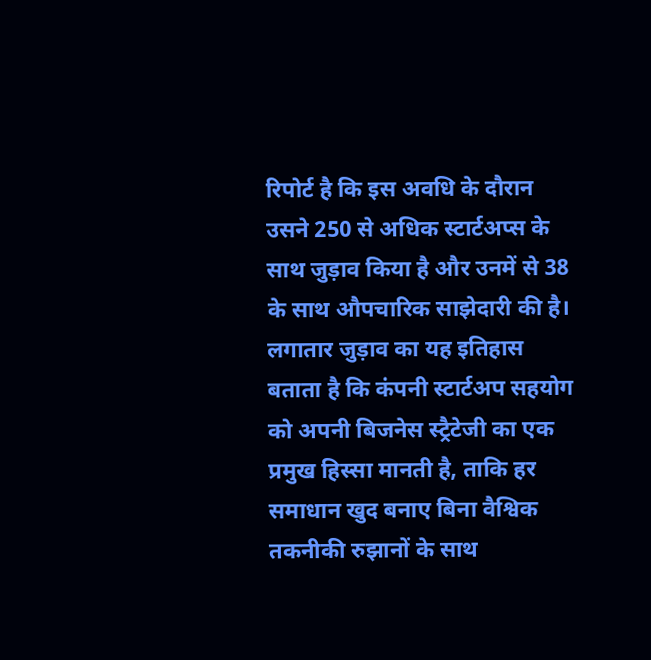रिपोर्ट है कि इस अवधि के दौरान उसने 250 से अधिक स्टार्टअप्स के साथ जुड़ाव किया है और उनमें से 38 के साथ औपचारिक साझेदारी की है। लगातार जुड़ाव का यह इतिहास बताता है कि कंपनी स्टार्टअप सहयोग को अपनी बिजनेस स्ट्रैटेजी का एक प्रमुख हिस्सा मानती है, ताकि हर समाधान खुद बनाए बिना वैश्विक तकनीकी रुझानों के साथ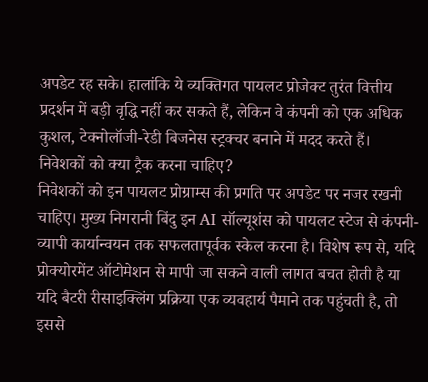अपडेट रह सके। हालांकि ये व्यक्तिगत पायलट प्रोजेक्ट तुरंत वित्तीय प्रदर्शन में बड़ी वृद्धि नहीं कर सकते हैं, लेकिन वे कंपनी को एक अधिक कुशल, टेक्नोलॉजी-रेडी बिजनेस स्ट्रक्चर बनाने में मदद करते हैं।
निवेशकों को क्या ट्रैक करना चाहिए?
निवेशकों को इन पायलट प्रोग्राम्स की प्रगति पर अपडेट पर नजर रखनी चाहिए। मुख्य निगरानी बिंदु इन AI सॉल्यूशंस को पायलट स्टेज से कंपनी-व्यापी कार्यान्वयन तक सफलतापूर्वक स्केल करना है। विशेष रूप से, यदि प्रोक्योरमेंट ऑटोमेशन से मापी जा सकने वाली लागत बचत होती है या यदि बैटरी रीसाइक्लिंग प्रक्रिया एक व्यवहार्य पैमाने तक पहुंचती है, तो इससे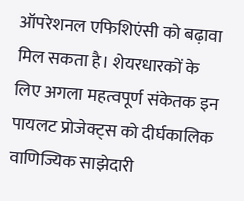ऑपरेशनल एफिशिएंसी को बढ़ावा मिल सकता है। शेयरधारकों के लिए अगला महत्वपूर्ण संकेतक इन पायलट प्रोजेक्ट्स को दीर्घकालिक वाणिज्यिक साझेदारी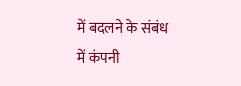में बदलने के संबंध में कंपनी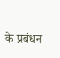के प्रबंधन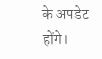के अपडेट होंगे।